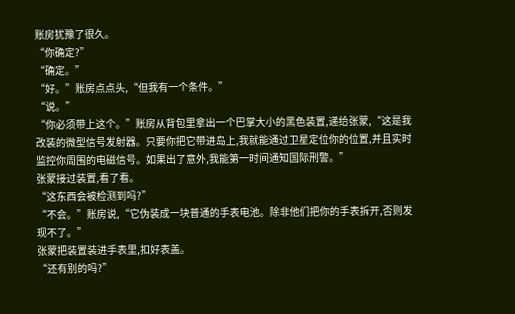账房犹豫了很久。
“你确定?”
“确定。”
“好。”账房点点头,“但我有一个条件。”
“说。”
“你必须带上这个。”账房从背包里拿出一个巴掌大小的黑色装置,递给张蒙,“这是我改装的微型信号发射器。只要你把它带进岛上,我就能通过卫星定位你的位置,并且实时监控你周围的电磁信号。如果出了意外,我能第一时间通知国际刑警。”
张蒙接过装置,看了看。
“这东西会被检测到吗?”
“不会。”账房说,“它伪装成一块普通的手表电池。除非他们把你的手表拆开,否则发现不了。”
张蒙把装置装进手表里,扣好表盖。
“还有别的吗?”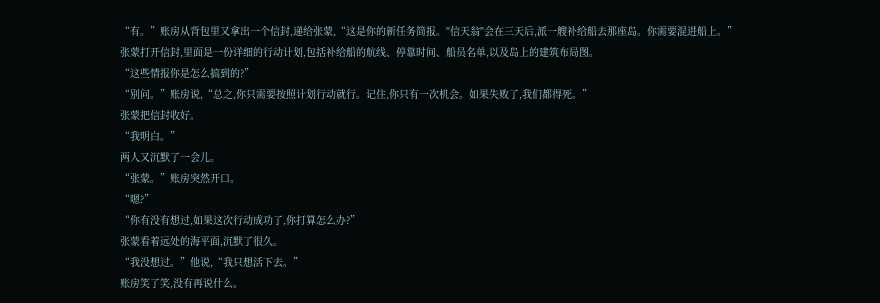“有。”账房从背包里又拿出一个信封,递给张蒙,“这是你的新任务简报。''信天翁''会在三天后,派一艘补给船去那座岛。你需要混进船上。”
张蒙打开信封,里面是一份详细的行动计划,包括补给船的航线、停靠时间、船员名单,以及岛上的建筑布局图。
“这些情报你是怎么搞到的?”
“别问。”账房说,“总之,你只需要按照计划行动就行。记住,你只有一次机会。如果失败了,我们都得死。”
张蒙把信封收好。
“我明白。”
两人又沉默了一会儿。
“张蒙。”账房突然开口。
“嗯?”
“你有没有想过,如果这次行动成功了,你打算怎么办?”
张蒙看着远处的海平面,沉默了很久。
“我没想过。”他说,“我只想活下去。”
账房笑了笑,没有再说什么。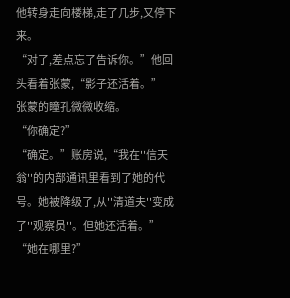他转身走向楼梯,走了几步,又停下来。
“对了,差点忘了告诉你。”他回头看着张蒙,“影子还活着。”
张蒙的瞳孔微微收缩。
“你确定?”
“确定。”账房说,“我在''信天翁''的内部通讯里看到了她的代号。她被降级了,从''清道夫''变成了''观察员''。但她还活着。”
“她在哪里?”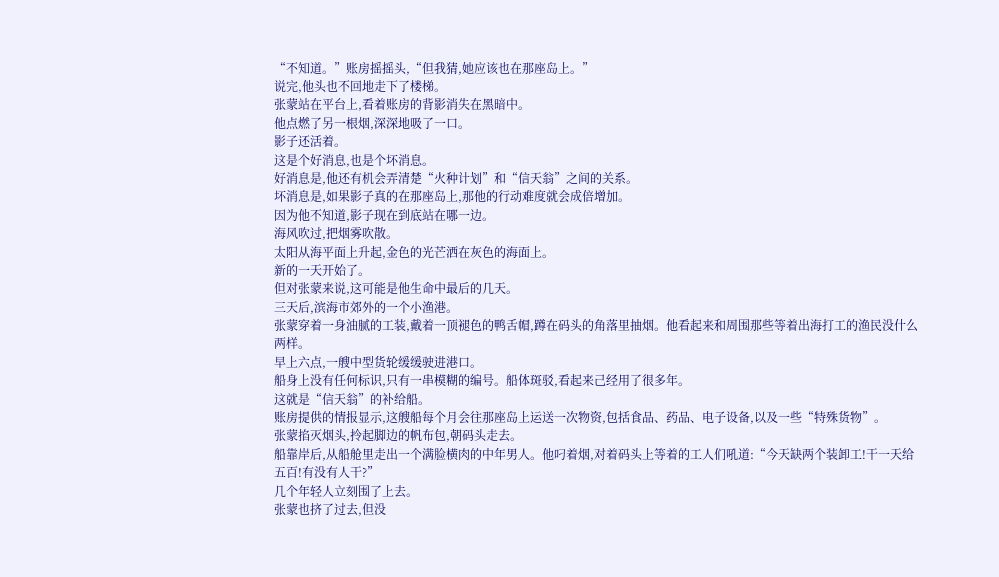“不知道。”账房摇摇头,“但我猜,她应该也在那座岛上。”
说完,他头也不回地走下了楼梯。
张蒙站在平台上,看着账房的背影消失在黑暗中。
他点燃了另一根烟,深深地吸了一口。
影子还活着。
这是个好消息,也是个坏消息。
好消息是,他还有机会弄清楚“火种计划”和“信天翁”之间的关系。
坏消息是,如果影子真的在那座岛上,那他的行动难度就会成倍增加。
因为他不知道,影子现在到底站在哪一边。
海风吹过,把烟雾吹散。
太阳从海平面上升起,金色的光芒洒在灰色的海面上。
新的一天开始了。
但对张蒙来说,这可能是他生命中最后的几天。
三天后,滨海市郊外的一个小渔港。
张蒙穿着一身油腻的工装,戴着一顶褪色的鸭舌帽,蹲在码头的角落里抽烟。他看起来和周围那些等着出海打工的渔民没什么两样。
早上六点,一艘中型货轮缓缓驶进港口。
船身上没有任何标识,只有一串模糊的编号。船体斑驳,看起来己经用了很多年。
这就是“信天翁”的补给船。
账房提供的情报显示,这艘船每个月会往那座岛上运送一次物资,包括食品、药品、电子设备,以及一些“特殊货物”。
张蒙掐灭烟头,拎起脚边的帆布包,朝码头走去。
船靠岸后,从船舱里走出一个满脸横肉的中年男人。他叼着烟,对着码头上等着的工人们吼道:“今天缺两个装卸工!干一天给五百!有没有人干?”
几个年轻人立刻围了上去。
张蒙也挤了过去,但没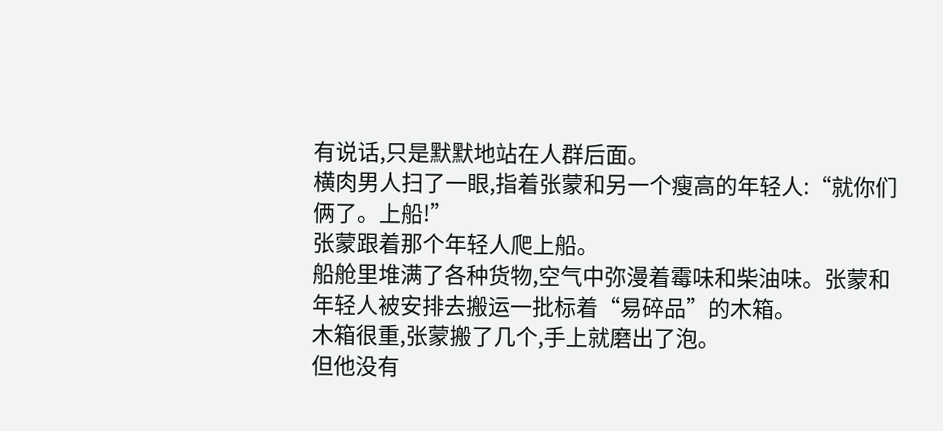有说话,只是默默地站在人群后面。
横肉男人扫了一眼,指着张蒙和另一个瘦高的年轻人:“就你们俩了。上船!”
张蒙跟着那个年轻人爬上船。
船舱里堆满了各种货物,空气中弥漫着霉味和柴油味。张蒙和年轻人被安排去搬运一批标着“易碎品”的木箱。
木箱很重,张蒙搬了几个,手上就磨出了泡。
但他没有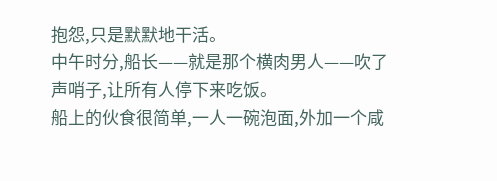抱怨,只是默默地干活。
中午时分,船长——就是那个横肉男人——吹了声哨子,让所有人停下来吃饭。
船上的伙食很简单,一人一碗泡面,外加一个咸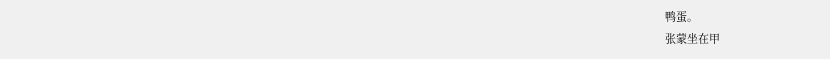鸭蛋。
张蒙坐在甲